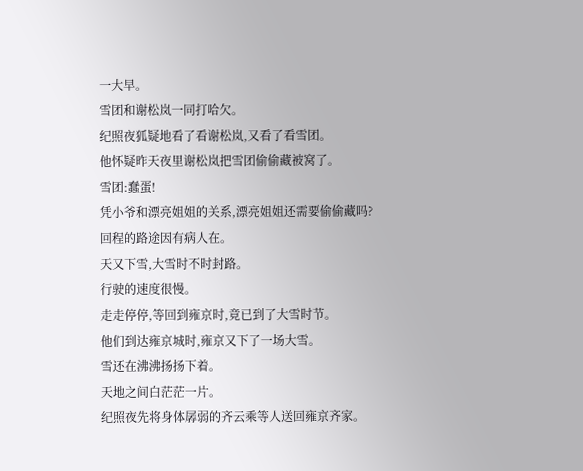一大早。
雪团和谢松岚一同打哈欠。
纪照夜狐疑地看了看谢松岚,又看了看雪团。
他怀疑昨天夜里谢松岚把雪团偷偷藏被窝了。
雪团:蠢蛋!
凭小爷和漂亮姐姐的关系,漂亮姐姐还需要偷偷藏吗?
回程的路途因有病人在。
天又下雪,大雪时不时封路。
行驶的速度很慢。
走走停停,等回到雍京时,竟已到了大雪时节。
他们到达雍京城时,雍京又下了一场大雪。
雪还在沸沸扬扬下着。
天地之间白茫茫一片。
纪照夜先将身体孱弱的齐云乘等人送回雍京齐家。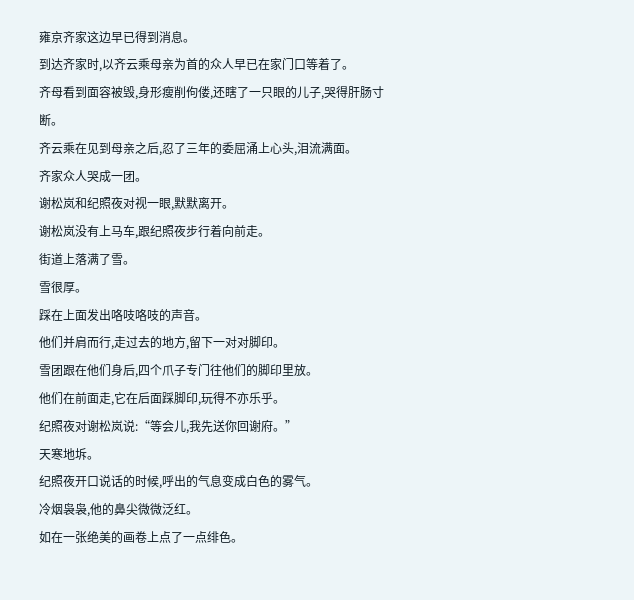雍京齐家这边早已得到消息。
到达齐家时,以齐云乘母亲为首的众人早已在家门口等着了。
齐母看到面容被毁,身形瘦削佝偻,还瞎了一只眼的儿子,哭得肝肠寸断。
齐云乘在见到母亲之后,忍了三年的委屈涌上心头,泪流满面。
齐家众人哭成一团。
谢松岚和纪照夜对视一眼,默默离开。
谢松岚没有上马车,跟纪照夜步行着向前走。
街道上落满了雪。
雪很厚。
踩在上面发出咯吱咯吱的声音。
他们并肩而行,走过去的地方,留下一对对脚印。
雪团跟在他们身后,四个爪子专门往他们的脚印里放。
他们在前面走,它在后面踩脚印,玩得不亦乐乎。
纪照夜对谢松岚说:“等会儿,我先送你回谢府。”
天寒地坼。
纪照夜开口说话的时候,呼出的气息变成白色的雾气。
冷烟袅袅,他的鼻尖微微泛红。
如在一张绝美的画卷上点了一点绯色。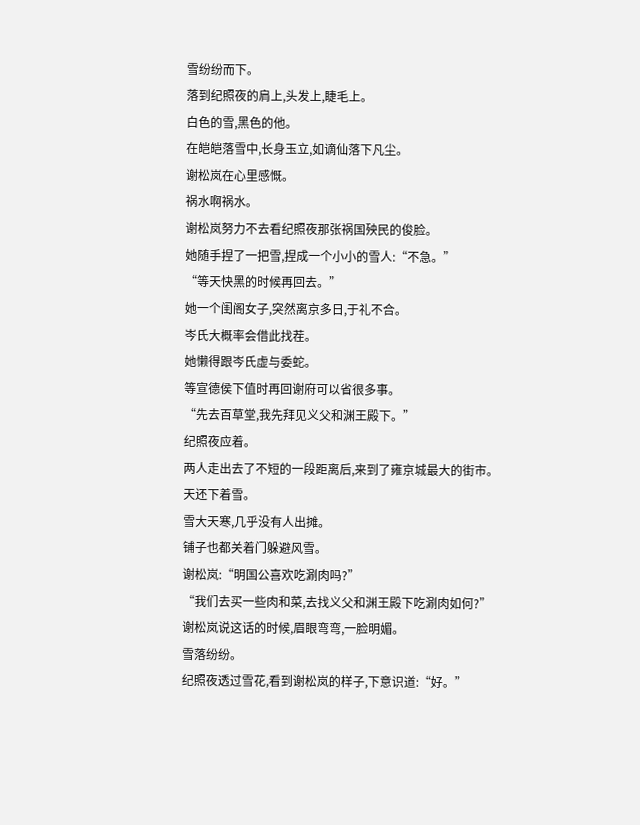雪纷纷而下。
落到纪照夜的肩上,头发上,睫毛上。
白色的雪,黑色的他。
在皑皑落雪中,长身玉立,如谪仙落下凡尘。
谢松岚在心里感慨。
祸水啊祸水。
谢松岚努力不去看纪照夜那张祸国殃民的俊脸。
她随手捏了一把雪,捏成一个小小的雪人:“不急。”
“等天快黑的时候再回去。”
她一个闺阁女子,突然离京多日,于礼不合。
岑氏大概率会借此找茬。
她懒得跟岑氏虚与委蛇。
等宣德侯下值时再回谢府可以省很多事。
“先去百草堂,我先拜见义父和渊王殿下。”
纪照夜应着。
两人走出去了不短的一段距离后,来到了雍京城最大的街市。
天还下着雪。
雪大天寒,几乎没有人出摊。
铺子也都关着门躲避风雪。
谢松岚:“明国公喜欢吃涮肉吗?”
“我们去买一些肉和菜,去找义父和渊王殿下吃涮肉如何?”
谢松岚说这话的时候,眉眼弯弯,一脸明媚。
雪落纷纷。
纪照夜透过雪花,看到谢松岚的样子,下意识道:“好。”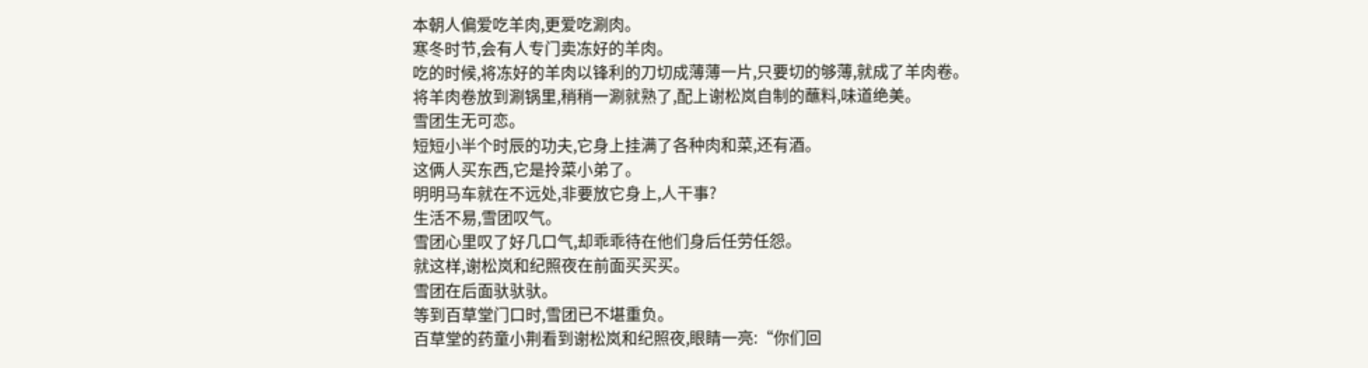本朝人偏爱吃羊肉,更爱吃涮肉。
寒冬时节,会有人专门卖冻好的羊肉。
吃的时候,将冻好的羊肉以锋利的刀切成薄薄一片,只要切的够薄,就成了羊肉卷。
将羊肉卷放到涮锅里,稍稍一涮就熟了,配上谢松岚自制的蘸料,味道绝美。
雪团生无可恋。
短短小半个时辰的功夫,它身上挂满了各种肉和菜,还有酒。
这俩人买东西,它是拎菜小弟了。
明明马车就在不远处,非要放它身上,人干事?
生活不易,雪团叹气。
雪团心里叹了好几口气,却乖乖待在他们身后任劳任怨。
就这样,谢松岚和纪照夜在前面买买买。
雪团在后面驮驮驮。
等到百草堂门口时,雪团已不堪重负。
百草堂的药童小荆看到谢松岚和纪照夜,眼睛一亮:“你们回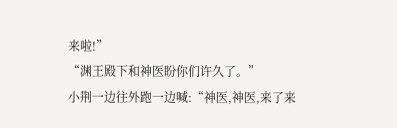来啦!”
“渊王殿下和神医盼你们许久了。”
小荆一边往外跑一边喊:“神医,神医,来了来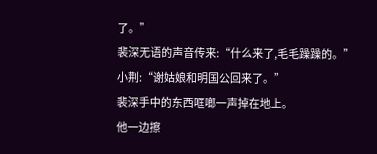了。”
裴深无语的声音传来:“什么来了,毛毛躁躁的。”
小荆:“谢姑娘和明国公回来了。”
裴深手中的东西哐啷一声掉在地上。
他一边擦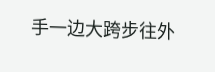手一边大跨步往外